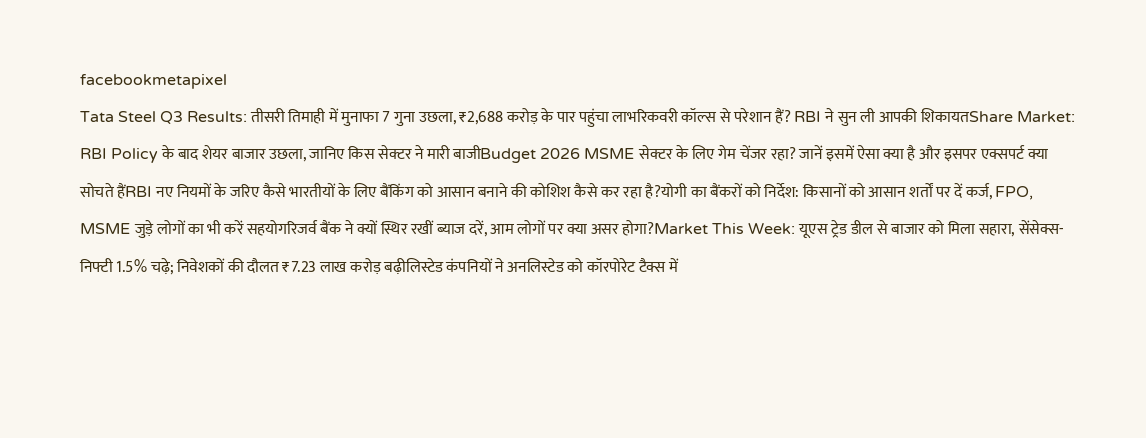facebookmetapixel
Tata Steel Q3 Results: तीसरी तिमाही में मुनाफा 7 गुना उछला, ₹2,688 करोड़ के पार पहुंचा लाभरिकवरी कॉल्स से परेशान हैं? RBI ने सुन ली आपकी शिकायतShare Market: RBI Policy के बाद शेयर बाजार उछला, जानिए किस सेक्टर ने मारी बाजीBudget 2026 MSME सेक्टर के लिए गेम चेंजर रहा? जानें इसमें ऐसा क्या है और इसपर एक्सपर्ट क्या सोचते हैंRBI नए नियमों के जरिए कैसे भारतीयों के लिए बैंकिंग को आसान बनाने की कोशिश कैसे कर रहा है?योगी का बैंकरों को निर्देश: किसानों को आसान शर्तों पर दें कर्ज, FPO, MSME जुड़े लोगों का भी करें सहयोगरिजर्व बैंक ने क्यों स्थिर रखीं ब्याज दरें, आम लोगों पर क्या असर होगा?Market This Week: यूएस ट्रेड डील से बाजार को मिला सहारा, सेंसेक्स-निफ्टी 1.5% चढ़े; निवेशकों की दौलत ₹7.23 लाख करोड़ बढ़ीलिस्टेड कंपनियों ने अनलिस्टेड को कॉरपोरेट टैक्स में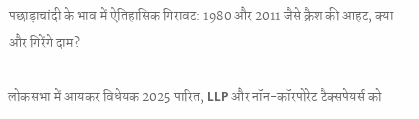पछाड़ाचांदी के भाव में ऐतिहासिक गिरावट: 1980 और 2011 जैसे क्रैश की आहट, क्या और गिरेंगे दाम?

लोकसभा में आयकर विधेयक 2025 पारित, LLP और नॉन-कॉरपोरेट टैक्सपेयर्स को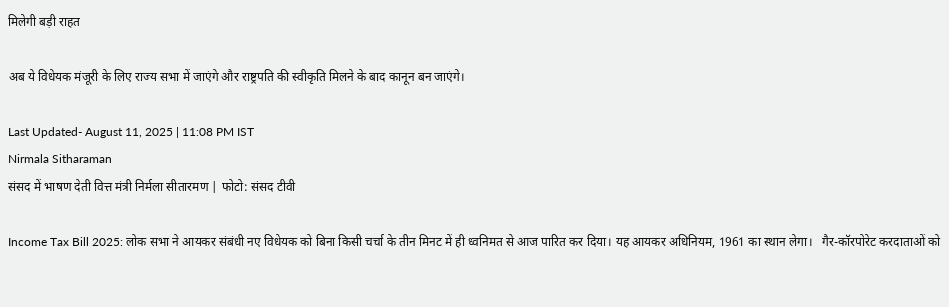मिलेगी बड़ी राहत

अब ये विधेयक मंजूरी के लिए राज्य सभा में जाएंगे और राष्ट्रपति की स्वीकृति मिलने के बाद कानून बन जाएंगे।

Last Updated- August 11, 2025 | 11:08 PM IST
Nirmala Sitharaman
संसद में भाषण देती वित्त मंत्री निर्मला सीतारमण | फोटो: संसद टीवी

Income Tax Bill 2025: लोक सभा ने आयकर संबंधी नए विधेयक को बिना किसी चर्चा के तीन मिनट में ही ध्वनिमत से आज पारित कर दिया। यह आयकर अधिनियम, 1961 का स्थान लेगा।   गैर-कॉरपोरेट करदाताओं को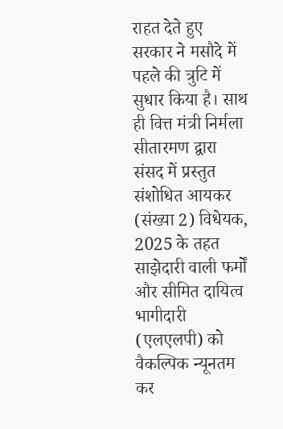राहत देते हुए सरकार ने मसौदे में पहले की त्रुटि में सुधार किया है। साथ ही वित्त मंत्री निर्मला सीतारमण द्वारा संसद में प्रस्तुत संशोधित आयकर (संख्या 2) विधेयक, 2025 के तहत साझेदारी वाली फर्मों और सीमित दायित्व भागीदारी (एलएलपी) को वैकल्पिक न्यूनतम कर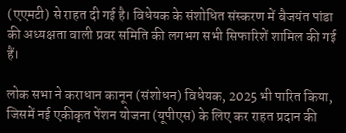(एएमटी) से राहत दी गई है। विधेयक के संशोधित संस्करण में बैजयंत पांडा की अध्यक्षता वाली प्रवर समिति की लगभग सभी सिफारिशें शामिल की गई हैं।

लोक सभा ने कराधान कानून (संशोधन) विधेयक, 2025 भी पारित किया, जिसमें नई एकीकृत पेंशन योजना (यूपीएस) के लिए कर राहत प्रदान की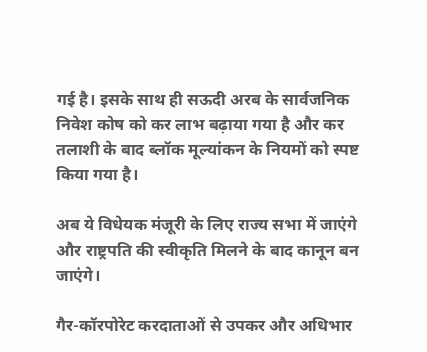गई है। इसके साथ ही सऊदी अरब के सार्वजनिक निवेश कोष को कर लाभ बढ़ाया गया है और कर तलाशी के बाद ब्लॉक मूल्यांकन के नियमों को स्पष्ट किया गया है।

अब ये विधेयक मंजूरी के लिए राज्य सभा में जाएंगे और राष्ट्रपति की स्वीकृति मिलने के बाद कानून बन जाएंगे।

गैर-कॉरपोरेट करदाताओं से उपकर और अधिभार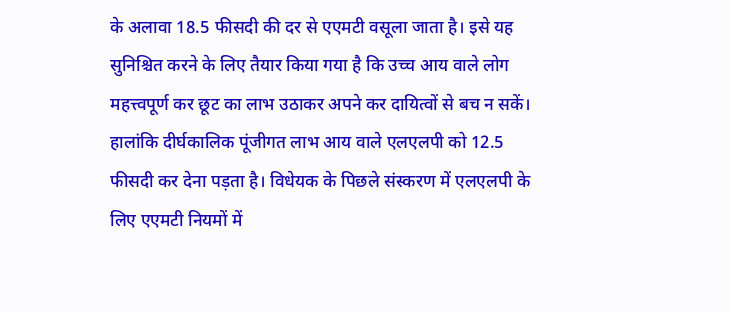के अलावा 18.5 फीसदी की दर से एएमटी वसूला जाता है। इसे यह सुनिश्चित करने के लिए तैयार किया गया है कि उच्च आय वाले लोग महत्त्वपूर्ण कर छूट का लाभ उठाकर अपने कर दायित्वों से बच न सकें। हालांकि दीर्घकालिक पूंजीगत लाभ आय वाले एलएलपी को 12.5 फीसदी कर देना पड़ता है। विधेयक के पिछले संस्करण में एलएलपी के लिए एएमटी नियमों में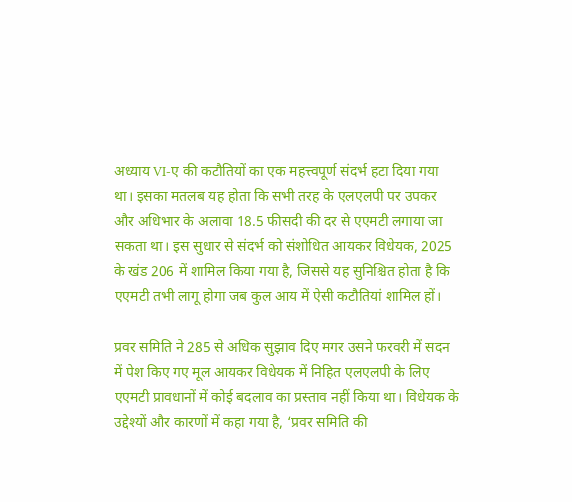अध्याय VI-ए की कटौतियों का एक महत्त्वपूर्ण संदर्भ हटा दिया गया था। इसका मतलब यह होता कि सभी तरह के एलएलपी पर उपकर और अधिभार के अलावा 18.5 फीसदी की दर से एएमटी लगाया जा सकता था। इस सुधार से संदर्भ को संशोधित आयकर विधेयक, 2025 के खंड 206 में शामिल किया गया है, जिससे यह सुनिश्चित होता है कि एएमटी तभी लागू होगा जब कुल आय में ऐसी कटौतियां शामिल हों।

प्रवर समिति ने 285 से अधिक सुझाव दिए मगर उसने फरवरी में सदन में पेश किए गए मूल आयकर विधेयक में निहित एलएलपी के लिए एएमटी प्रावधानों में कोई बदलाव का प्रस्ताव नहीं किया था। विधेयक के उद्देश्यों और कारणों में कहा गया है, ‘प्रवर समिति की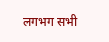लगभग सभी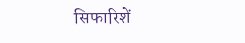सिफारिशें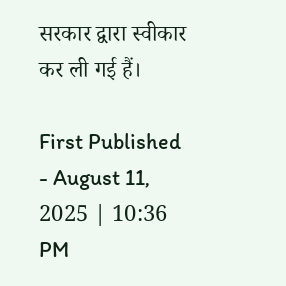सरकार द्वारा स्वीकार कर ली गई हैं।

First Published - August 11, 2025 | 10:36 PM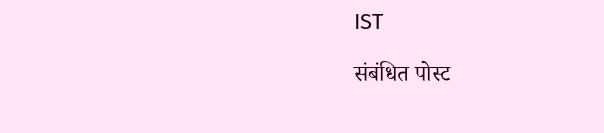IST

संबंधित पोस्ट